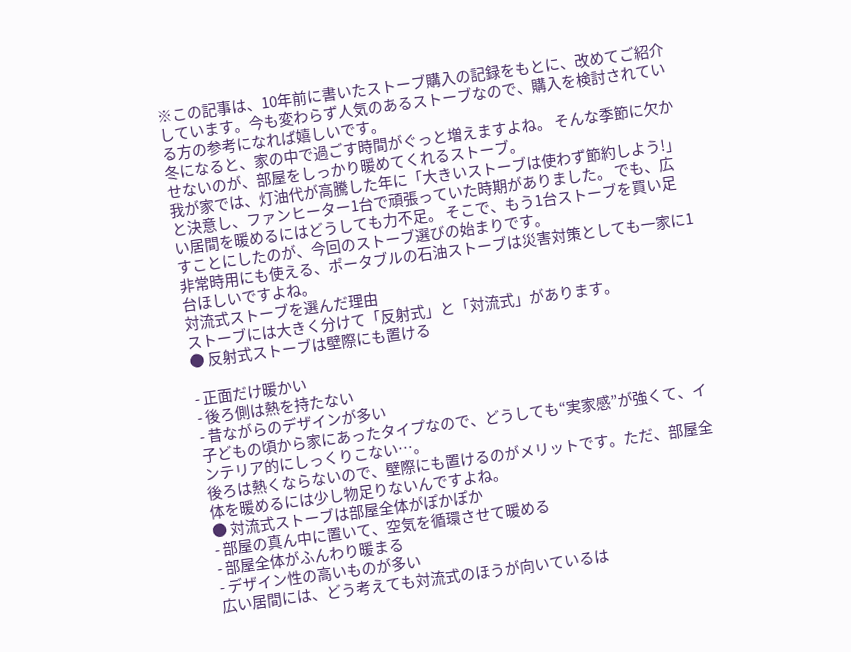※この記事は、10年前に書いたストーブ購入の記録をもとに、改めてご紹介しています。今も変わらず人気のあるストーブなので、購入を検討されている方の参考になれば嬉しいです。
冬になると、家の中で過ごす時間がぐっと増えますよね。 そんな季節に欠かせないのが、部屋をしっかり暖めてくれるストーブ。
我が家では、灯油代が高騰した年に「大きいストーブは使わず節約しよう!」と決意し、ファンヒーター1台で頑張っていた時期がありました。 でも、広い居間を暖めるにはどうしても力不足。 そこで、もう1台ストーブを買い足すことにしたのが、今回のストーブ選びの始まりです。
非常時用にも使える、ポータブルの石油ストーブは災害対策としても一家に1台ほしいですよね。
対流式ストーブを選んだ理由
ストーブには大きく分けて「反射式」と「対流式」があります。
● 反射式ストーブは壁際にも置ける

- 正面だけ暖かい
- 後ろ側は熱を持たない
- 昔ながらのデザインが多い
子どもの頃から家にあったタイプなので、どうしても“実家感”が強くて、インテリア的にしっくりこない…。
後ろは熱くならないので、壁際にも置けるのがメリットです。ただ、部屋全体を暖めるには少し物足りないんですよね。
● 対流式ストーブは部屋全体がぽかぽか
- 部屋の真ん中に置いて、空気を循環させて暖める
- 部屋全体がふんわり暖まる
- デザイン性の高いものが多い
広い居間には、どう考えても対流式のほうが向いているは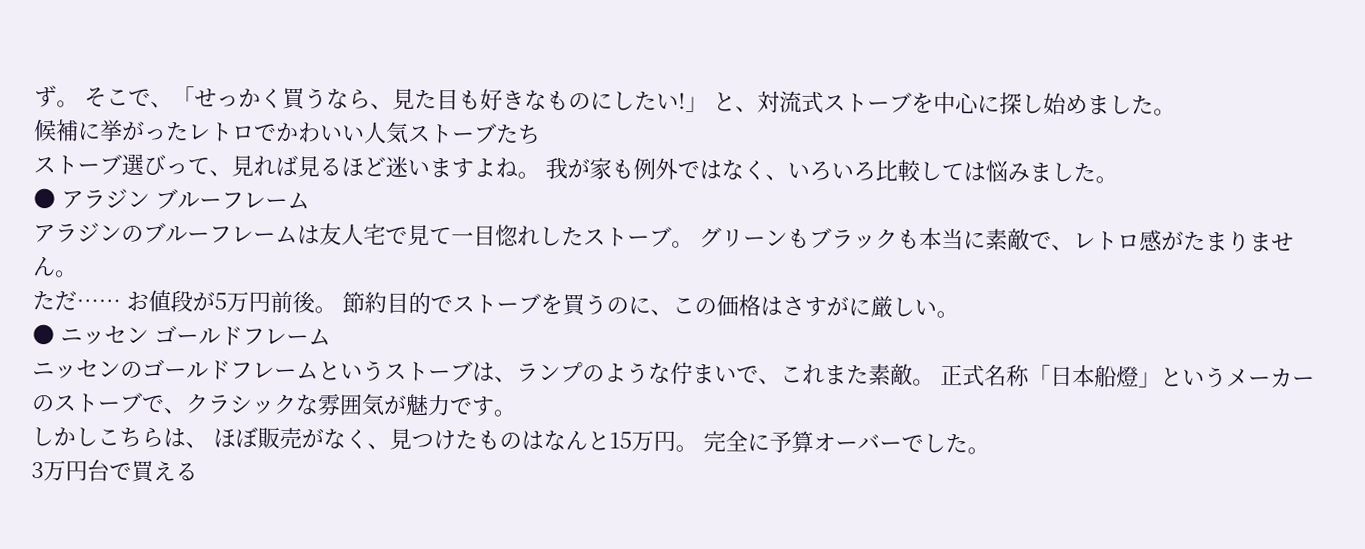ず。 そこで、「せっかく買うなら、見た目も好きなものにしたい!」 と、対流式ストーブを中心に探し始めました。
候補に挙がったレトロでかわいい人気ストーブたち
ストーブ選びって、見れば見るほど迷いますよね。 我が家も例外ではなく、いろいろ比較しては悩みました。
● アラジン ブルーフレーム
アラジンのブルーフレームは友人宅で見て一目惚れしたストーブ。 グリーンもブラックも本当に素敵で、レトロ感がたまりません。
ただ…… お値段が5万円前後。 節約目的でストーブを買うのに、この価格はさすがに厳しい。
● ニッセン ゴールドフレーム
ニッセンのゴールドフレームというストーブは、ランプのような佇まいで、これまた素敵。 正式名称「日本船燈」というメーカーのストーブで、クラシックな雰囲気が魅力です。
しかしこちらは、 ほぼ販売がなく、見つけたものはなんと15万円。 完全に予算オーバーでした。
3万円台で買える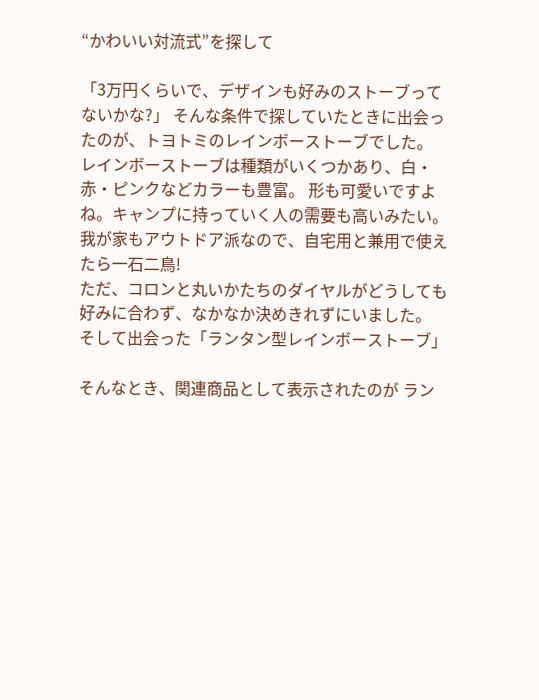“かわいい対流式”を探して

「3万円くらいで、デザインも好みのストーブってないかな?」 そんな条件で探していたときに出会ったのが、トヨトミのレインボーストーブでした。
レインボーストーブは種類がいくつかあり、白・赤・ピンクなどカラーも豊富。 形も可愛いですよね。キャンプに持っていく人の需要も高いみたい。
我が家もアウトドア派なので、自宅用と兼用で使えたら一石二鳥!
ただ、コロンと丸いかたちのダイヤルがどうしても好みに合わず、なかなか決めきれずにいました。
そして出会った「ランタン型レインボーストーブ」

そんなとき、関連商品として表示されたのが ラン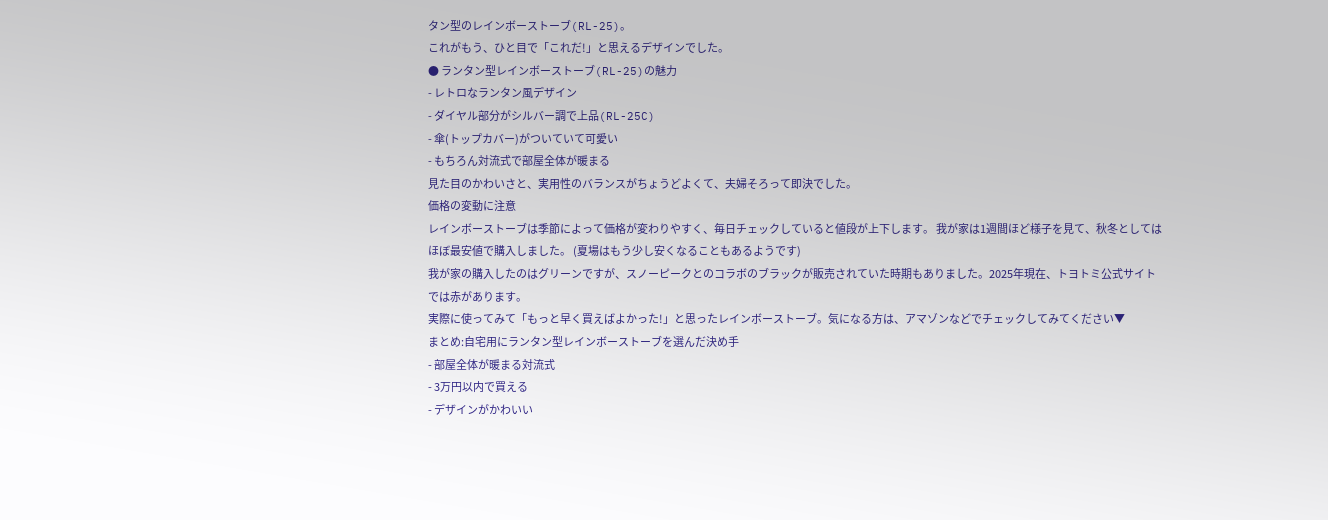タン型のレインボーストーブ(RL-25)。
これがもう、ひと目で「これだ!」と思えるデザインでした。
● ランタン型レインボーストーブ(RL-25)の魅力
- レトロなランタン風デザイン
- ダイヤル部分がシルバー調で上品(RL-25C)
- 傘(トップカバー)がついていて可愛い
- もちろん対流式で部屋全体が暖まる
見た目のかわいさと、実用性のバランスがちょうどよくて、夫婦そろって即決でした。
価格の変動に注意
レインボーストーブは季節によって価格が変わりやすく、毎日チェックしていると値段が上下します。 我が家は1週間ほど様子を見て、秋冬としてはほぼ最安値で購入しました。 (夏場はもう少し安くなることもあるようです)
我が家の購入したのはグリーンですが、スノーピークとのコラボのブラックが販売されていた時期もありました。2025年現在、トヨトミ公式サイトでは赤があります。
実際に使ってみて「もっと早く買えばよかった!」と思ったレインボーストーブ。気になる方は、アマゾンなどでチェックしてみてください▼
まとめ:自宅用にランタン型レインボーストーブを選んだ決め手
- 部屋全体が暖まる対流式
- 3万円以内で買える
- デザインがかわいい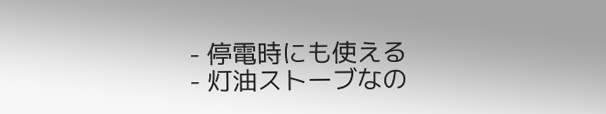- 停電時にも使える
- 灯油ストーブなの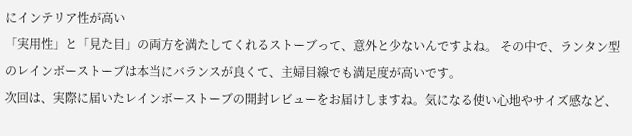にインテリア性が高い
「実用性」と「見た目」の両方を満たしてくれるストーブって、意外と少ないんですよね。 その中で、ランタン型のレインボーストーブは本当にバランスが良くて、主婦目線でも満足度が高いです。
次回は、実際に届いたレインボーストーブの開封レビューをお届けしますね。気になる使い心地やサイズ感など、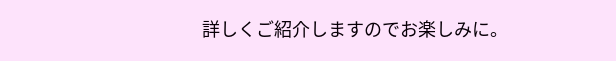詳しくご紹介しますのでお楽しみに。